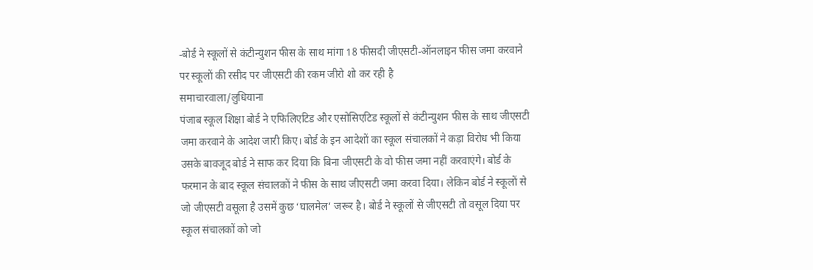-बोर्ड ने स्कूलों से कंटीन्युशन फीस के साथ मांगा 18 फीसदी जीएसटी-ऑनलाइन फीस जमा करवाने पर स्कूलों की रसीद पर जीएसटी की रकम जीरो शो कर रही है
समाचारवाला/लुधियाना
पंजाब स्कूल शिक्षा बोर्ड ने एफिलिएटिड और एसोसिएटिड स्कूलों से कंटीन्युशन फीस के साथ जीएसटी जमा करवाने के आदेश जारी किए। बोर्ड के इन आदेशों का स्कूल संचालकों ने कड़ा विरोध भी किया उसके बावजूद बोर्ड ने साफ कर दिया कि बिना जीएसटी के वो फीस जमा नहीं करवाएंगे। बोर्ड के फरमान के बाद स्कूल संचालकों ने फीस के साथ जीएसटी जमा करवा दिया। लेकिन बोर्ड ने स्कूलों से जो जीएसटी वसूला है उसमें कुछ ‘घालमेल’ जरूर है। बोर्ड ने स्कूलों से जीएसटी तो वसूल दिया पर स्कूल संचालकों को जो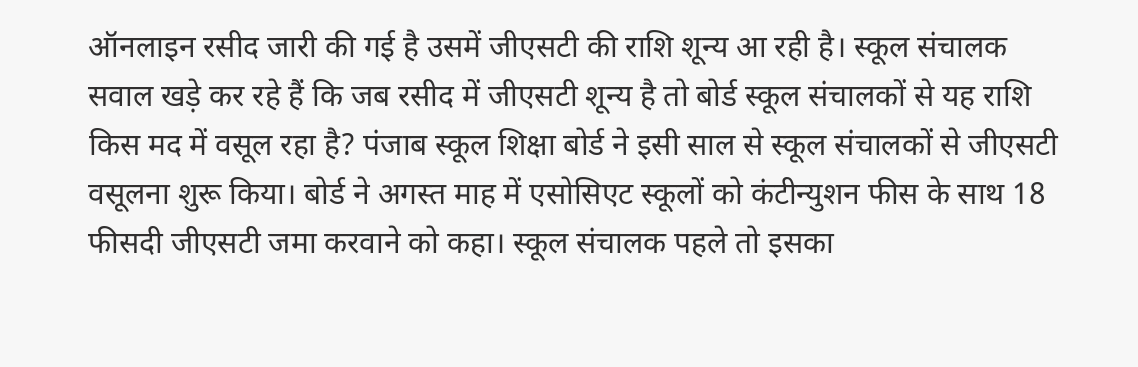ऑनलाइन रसीद जारी की गई है उसमें जीएसटी की राशि शून्य आ रही है। स्कूल संचालक सवाल खड़े कर रहे हैं कि जब रसीद में जीएसटी शून्य है तो बोर्ड स्कूल संचालकों से यह राशि किस मद में वसूल रहा है? पंजाब स्कूल शिक्षा बोर्ड ने इसी साल से स्कूल संचालकों से जीएसटी वसूलना शुरू किया। बोर्ड ने अगस्त माह में एसोसिएट स्कूलों को कंटीन्युशन फीस के साथ 18 फीसदी जीएसटी जमा करवाने को कहा। स्कूल संचालक पहले तो इसका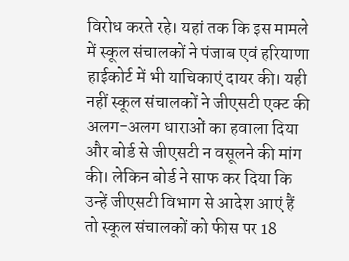विरोध करते रहे। यहां तक कि इस मामले में स्कूल संचालकों ने पंजाब एवं हरियाणा हाईकोर्ट में भी याचिकाएं दायर की। यही नहीं स्कूल संचालकों ने जीएसटी एक्ट की अलग-अलग धाराओं का हवाला दिया और बोर्ड से जीएसटी न वसूलने की मांग की। लेकिन बोर्ड ने साफ कर दिया कि उन्हें जीएसटी विभाग से आदेश आएं हैं तो स्कूल संचालकों को फीस पर 18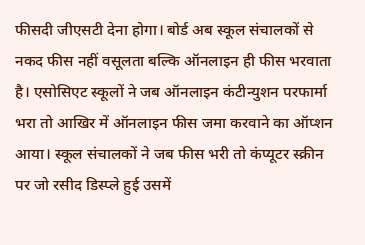फीसदी जीएसटी देना होगा। बोर्ड अब स्कूल संचालकों से नकद फीस नहीं वसूलता बल्कि ऑनलाइन ही फीस भरवाता है। एसोसिएट स्कूलों ने जब ऑनलाइन कंटीन्युशन परफार्मा भरा तो आखिर में ऑनलाइन फीस जमा करवाने का ऑप्शन आया। स्कूल संचालकों ने जब फीस भरी तो कंप्यूटर स्क्रीन पर जो रसीद डिस्प्ले हुई उसमें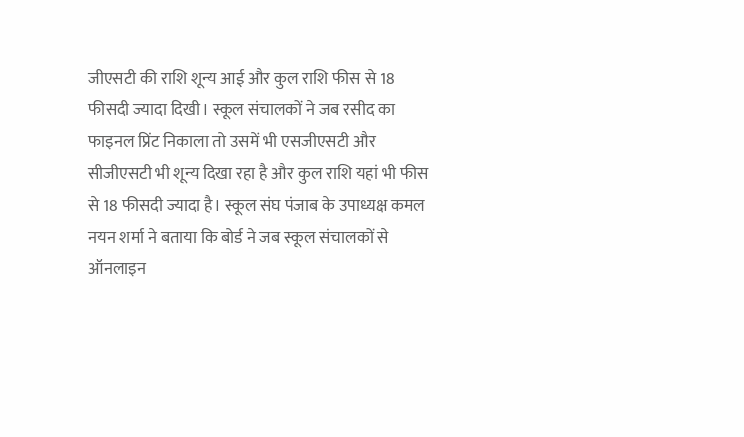जीएसटी की राशि शून्य आई और कुल राशि फीस से 18 फीसदी ज्यादा दिखी। स्कूल संचालकों ने जब रसीद का फाइनल प्रिंट निकाला तो उसमें भी एसजीएसटी और सीजीएसटी भी शून्य दिखा रहा है और कुल राशि यहां भी फीस से 18 फीसदी ज्यादा है। स्कूल संघ पंजाब के उपाध्यक्ष कमल नयन शर्मा ने बताया कि बोर्ड ने जब स्कूल संचालकों से ऑनलाइन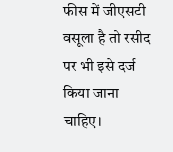फीस में जीएसटी वसूला है तो रसीद पर भी इसे दर्ज किया जाना चाहिए।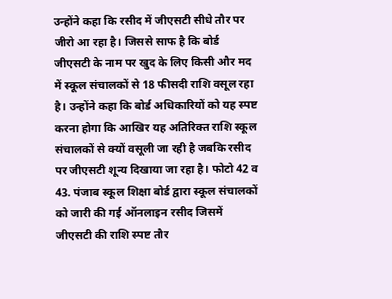उन्होंने कहा कि रसीद में जीएसटी सीधे तौर पर जीरो आ रहा है। जिससे साफ है कि बोर्ड जीएसटी के नाम पर खुद के लिए किसी और मद में स्कूल संचालकों से 18 फीसदी राशि वसूल रहा है। उन्होंने कहा कि बोर्ड अधिकारियों को यह स्पष्ट करना होगा कि आखिर यह अतिरिक्त राशि स्कूल संचालकों से क्यों वसूली जा रही है जबकि रसीद पर जीएसटी शून्य दिखाया जा रहा है। फोटो 42 व 43. पंजाब स्कूल शिक्षा बोर्ड द्वारा स्कूल संचालकों को जारी की गई ऑनलाइन रसीद जिसमें जीएसटी की राशि स्पष्ट तौर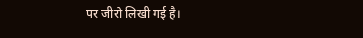पर जीरो लिखी गई है।